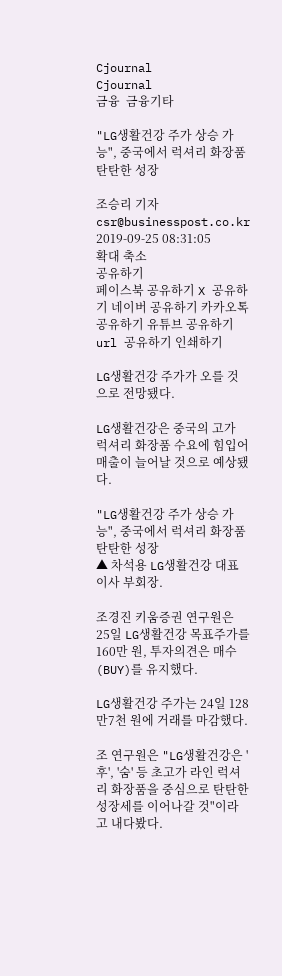Cjournal
Cjournal
금융  금융기타

"LG생활건강 주가 상승 가능", 중국에서 럭셔리 화장품 탄탄한 성장

조승리 기자 csr@businesspost.co.kr 2019-09-25 08:31:05
확대 축소
공유하기
페이스북 공유하기 X 공유하기 네이버 공유하기 카카오톡 공유하기 유튜브 공유하기 url 공유하기 인쇄하기

LG생활건강 주가가 오를 것으로 전망됐다.

LG생활건강은 중국의 고가 럭셔리 화장품 수요에 힘입어 매출이 늘어날 것으로 예상됐다.

"LG생활건강 주가 상승 가능", 중국에서 럭셔리 화장품 탄탄한 성장
▲ 차석용 LG생활건강 대표이사 부회장.

조경진 키움증권 연구원은 25일 LG생활건강 목표주가를 160만 원, 투자의견은 매수(BUY)를 유지했다.

LG생활건강 주가는 24일 128만7천 원에 거래를 마감했다.

조 연구원은 "LG생활건강은 '후', '숨' 등 초고가 라인 럭셔리 화장품을 중심으로 탄탄한 성장세를 이어나갈 것"이라고 내다봤다.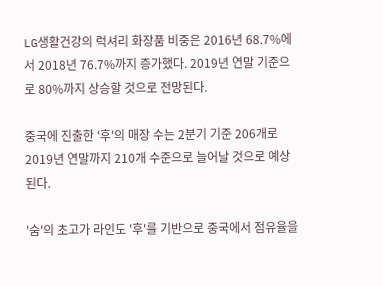LG생활건강의 럭셔리 화장품 비중은 2016년 68.7%에서 2018년 76.7%까지 증가했다. 2019년 연말 기준으로 80%까지 상승할 것으로 전망된다.

중국에 진출한 '후'의 매장 수는 2분기 기준 206개로 2019년 연말까지 210개 수준으로 늘어날 것으로 예상된다.

'숨'의 초고가 라인도 '후'를 기반으로 중국에서 점유율을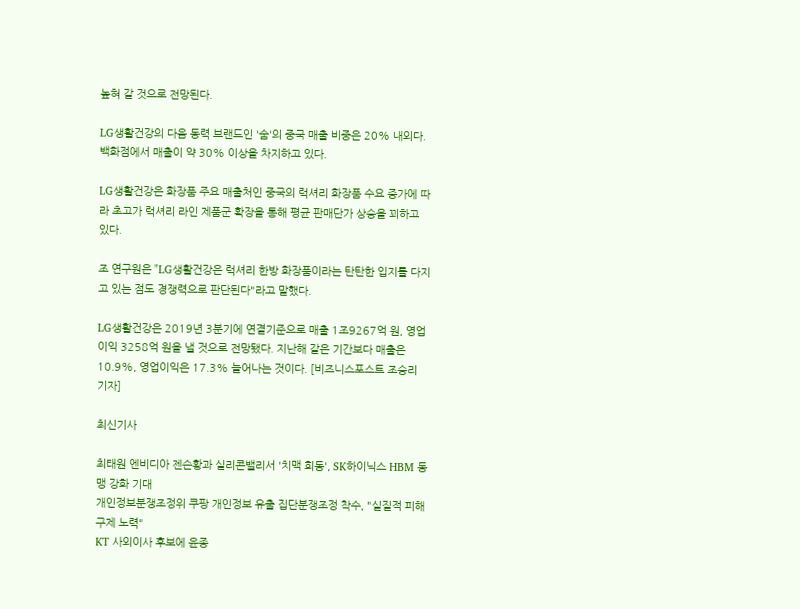높혀 갈 것으로 전망된다.

LG생활건강의 다음 동력 브랜드인 '숨'의 중국 매출 비중은 20% 내외다. 백화점에서 매출이 약 30% 이상을 차지하고 있다.

LG생활건강은 화장품 주요 매출처인 중국의 럭셔리 화장품 수요 증가에 따라 초고가 럭셔리 라인 제품군 확장을 통해 평균 판매단가 상승을 꾀하고 있다.

조 연구원은 "LG생활건강은 럭셔리 한방 화장품이라는 탄탄한 입지를 다지고 있는 점도 경쟁력으로 판단된다"라고 말했다.

LG생활건강은 2019년 3분기에 연결기준으로 매출 1조9267억 원, 영업이익 3258억 원을 낼 것으로 전망됐다. 지난해 같은 기간보다 매출은 10.9%, 영업이익은 17.3% 늘어나는 것이다. [비즈니스포스트 조승리 기자]

최신기사

최태원 엔비디아 젠슨황과 실리콘밸리서 '치맥 회동', SK하이닉스 HBM 동맹 강화 기대
개인정보분쟁조정위 쿠팡 개인정보 유출 집단분쟁조정 착수, "실질적 피해 구제 노력"
KT 사외이사 후보에 윤종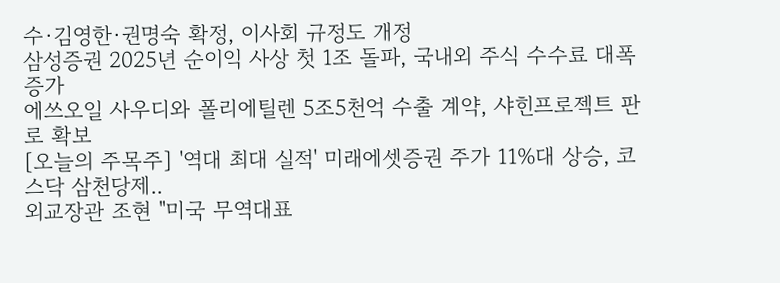수·김영한·권명숙 확정, 이사회 규정도 개정
삼성증권 2025년 순이익 사상 첫 1조 돌파, 국내외 주식 수수료 대폭 증가
에쓰오일 사우디와 폴리에틸렌 5조5천억 수출 계약, 샤힌프로젝트 판로 확보
[오늘의 주목주] '역대 최대 실적' 미래에셋증권 주가 11%대 상승, 코스닥 삼천당제..
외교장관 조현 "미국 무역대표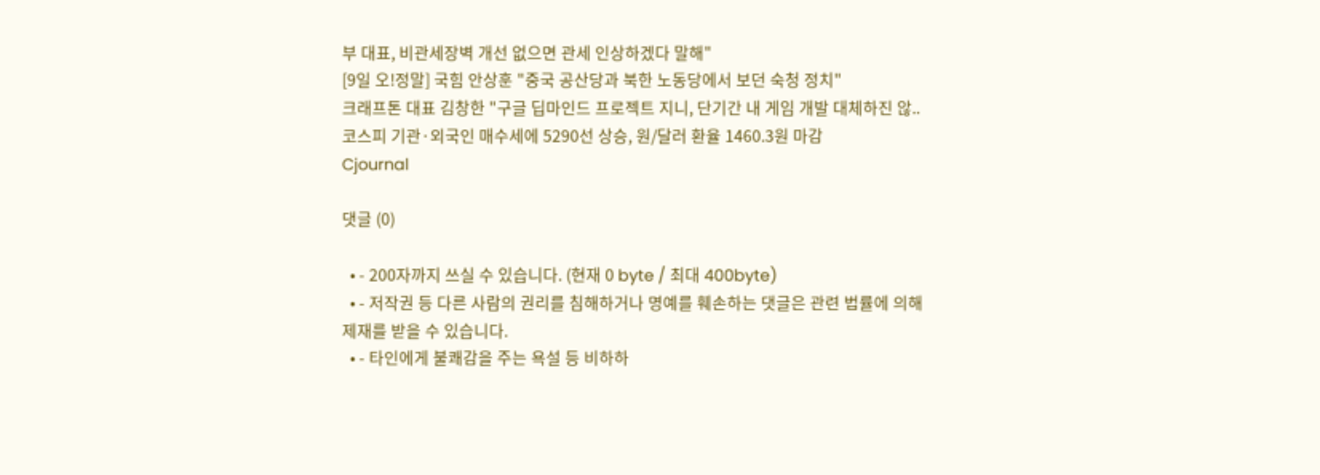부 대표, 비관세장벽 개선 없으면 관세 인상하겠다 말해"
[9일 오!정말] 국힘 안상훈 "중국 공산당과 북한 노동당에서 보던 숙청 정치"
크래프톤 대표 김창한 "구글 딥마인드 프로젝트 지니, 단기간 내 게임 개발 대체하진 않..
코스피 기관·외국인 매수세에 5290선 상승, 원/달러 환율 1460.3원 마감
Cjournal

댓글 (0)

  • - 200자까지 쓰실 수 있습니다. (현재 0 byte / 최대 400byte)
  • - 저작권 등 다른 사람의 권리를 침해하거나 명예를 훼손하는 댓글은 관련 법률에 의해 제재를 받을 수 있습니다.
  • - 타인에게 불쾌감을 주는 욕설 등 비하하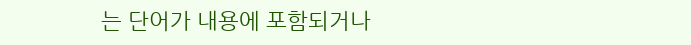는 단어가 내용에 포함되거나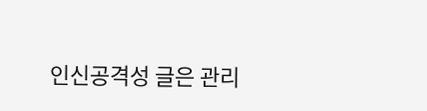인신공격성 글은 관리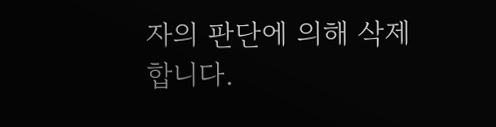자의 판단에 의해 삭제 합니다.